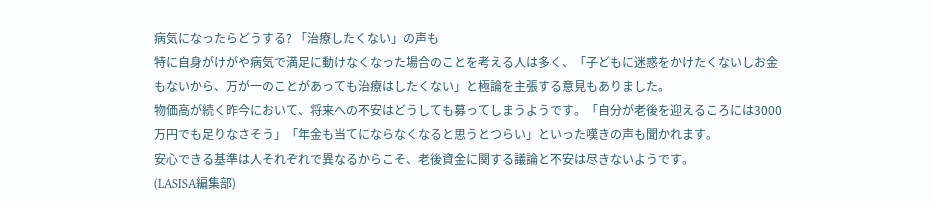病気になったらどうする? 「治療したくない」の声も
特に自身がけがや病気で満足に動けなくなった場合のことを考える人は多く、「子どもに迷惑をかけたくないしお金もないから、万が一のことがあっても治療はしたくない」と極論を主張する意見もありました。
物価高が続く昨今において、将来への不安はどうしても募ってしまうようです。「自分が老後を迎えるころには3000万円でも足りなさそう」「年金も当てにならなくなると思うとつらい」といった嘆きの声も聞かれます。
安心できる基準は人それぞれで異なるからこそ、老後資金に関する議論と不安は尽きないようです。
(LASISA編集部)